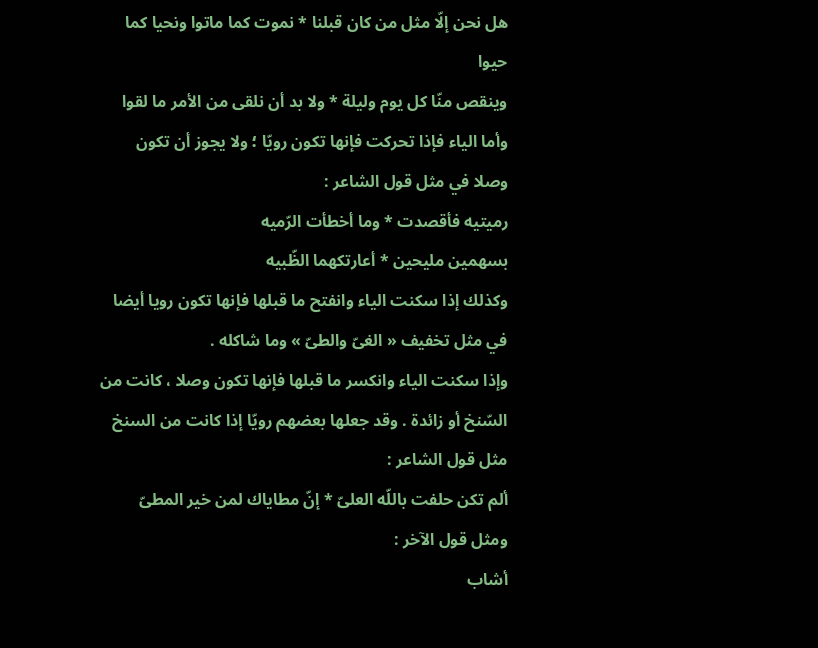هل نحن إلّا مثل من كان قبلنا * نموت كما ماتوا ونحيا كما حيوا
وينقص منّا كل يوم وليلة * ولا بد أن نلقى من الأمر ما لقوا
وأما الياء فإذا تحركت فإنها تكون رويّا ؛ ولا يجوز أن تكون وصلا في مثل قول الشاعر :
رميتيه فأقصدت * وما أخطأت الرّميه
بسهمين مليحين * أعارتكهما الظّبيه
وكذلك إذا سكنت الياء وانفتح ما قبلها فإنها تكون رويا أيضا في مثل تخفيف « الغىّ والطىّ » وما شاكله .
وإذا سكنت الياء وانكسر ما قبلها فإنها تكون وصلا ، كانت من السّنخ أو زائدة . وقد جعلها بعضهم رويّا إذا كانت من السنخ مثل قول الشاعر :
ألم تكن حلفت باللّه العلىّ * إنّ مطاياك لمن خير المطىّ
ومثل قول الآخر :
أشاب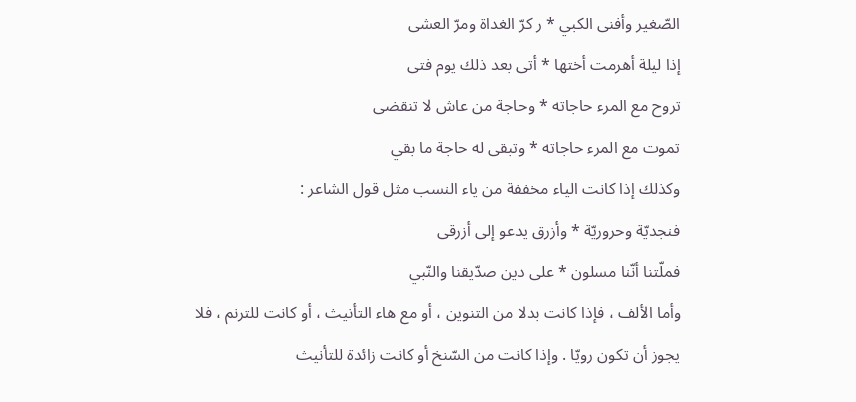الصّغير وأفنى الكبي * ر كرّ الغداة ومرّ العشى
إذا ليلة أهرمت أختها * أتى بعد ذلك يوم فتى
تروح مع المرء حاجاته * وحاجة من عاش لا تنقضى
تموت مع المرء حاجاته * وتبقى له حاجة ما بقي
وكذلك إذا كانت الياء مخففة من ياء النسب مثل قول الشاعر :
فنجديّة وحروريّة * وأزرق يدعو إلى أزرقى
فملّتنا أنّنا مسلون * على دين صدّيقنا والنّبي
وأما الألف ، فإذا كانت بدلا من التنوين ، أو مع هاء التأنيث ، أو كانت للترنم ، فلا يجوز أن تكون رويّا . وإذا كانت من السّنخ أو كانت زائدة للتأنيث